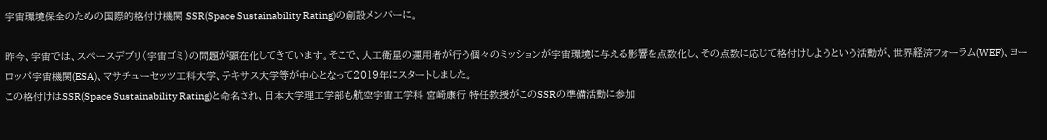宇宙環境保全のための国際的格付け機関 SSR(Space Sustainability Rating)の創設メンバーに。

昨今、宇宙では、スペースデブリ(宇宙ゴミ)の問題が顕在化してきています。そこで、人工衛星の運用者が行う個々のミッションが宇宙環境に与える影響を点数化し、その点数に応じて格付けしようという活動が、世界経済フォーラム(WEF)、ヨーロッパ宇宙機関(ESA)、マサチューセッツ工科大学、テキサス大学等が中心となって2019年にスタートしました。
この格付けはSSR(Space Sustainability Rating)と命名され、日本大学理工学部も航空宇宙工学科 宮崎康行 特任教授がこのSSRの準備活動に参加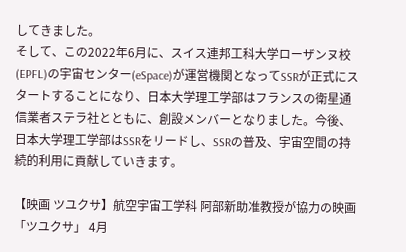してきました。
そして、この2022年6月に、スイス連邦工科大学ローザンヌ校(EPFL)の宇宙センター(eSpace)が運営機関となってSSRが正式にスタートすることになり、日本大学理工学部はフランスの衛星通信業者ステラ社とともに、創設メンバーとなりました。今後、日本大学理工学部はSSRをリードし、SSRの普及、宇宙空間の持続的利用に貢献していきます。

【映画 ツユクサ】航空宇宙工学科 阿部新助准教授が協力の映画「ツユクサ」 4月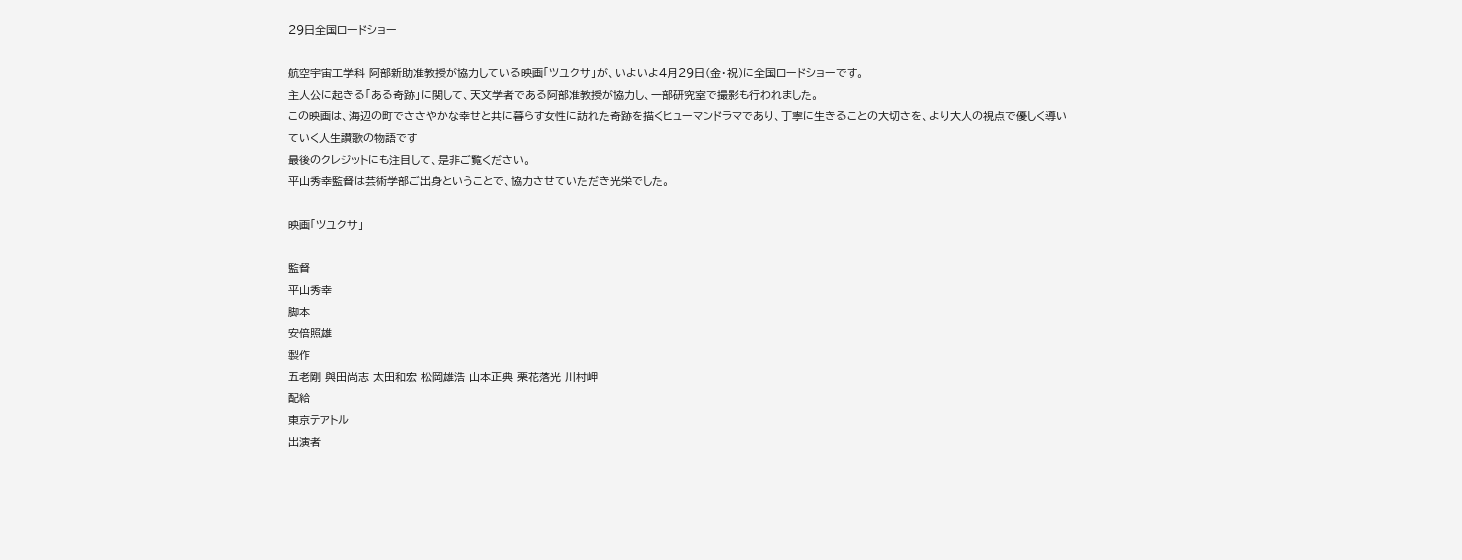29日全国ロードショー

航空宇宙工学科 阿部新助准教授が協力している映画「ツユクサ」が、いよいよ4月29日(金・祝)に全国ロードショーです。
主人公に起きる「ある奇跡」に関して、天文学者である阿部准教授が協力し、一部研究室で撮影も行われました。
この映画は、海辺の町でささやかな幸せと共に暮らす女性に訪れた奇跡を描くヒューマンドラマであり、丁寧に生きることの大切さを、より大人の視点で優しく導いていく人生讃歌の物語です
最後のクレジットにも注目して、是非ご覧ください。
平山秀幸監督は芸術学部ご出身ということで、協力させていただき光栄でした。

映画「ツユクサ」

監督
平山秀幸
脚本
安倍照雄
製作
五老剛 與田尚志 太田和宏 松岡雄浩 山本正典 栗花落光 川村岬
配給
東京テアトル
出演者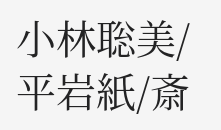小林聡美/平岩紙/斎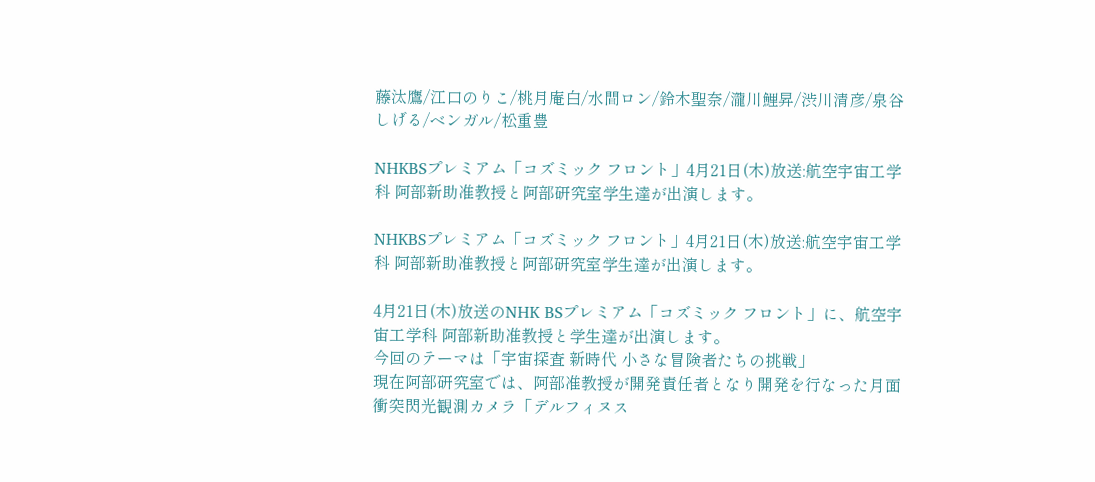藤汰鷹/江口のりこ/桃月庵白/水間ロン/鈴木聖奈/瀧川鯉昇/渋川清彦/泉谷しげる/ベンガル/松重豊

NHKBSプレミアム「コズミック フロント」4月21日(木)放送:航空宇宙工学科 阿部新助准教授と阿部研究室学生達が出演します。

NHKBSプレミアム「コズミック フロント」4月21日(木)放送:航空宇宙工学科 阿部新助准教授と阿部研究室学生達が出演します。

4月21日(木)放送のNHK BSプレミアム「コズミック フロント」に、航空宇宙工学科 阿部新助准教授と学生達が出演します。
今回のテーマは「宇宙探査 新時代 小さな冒険者たちの挑戦」
現在阿部研究室では、阿部准教授が開発責任者となり開発を行なった月面衝突閃光観測カメラ「デルフィヌス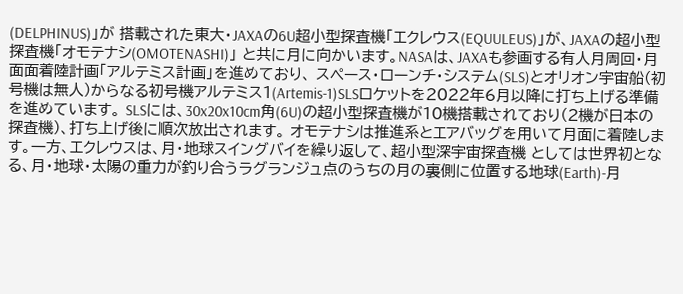(DELPHINUS)」が 搭載された東大・JAXAの6U超小型探査機「エクレウス(EQUULEUS)」が、JAXAの超小型探査機「オモテナシ(OMOTENASHI)」 と共に月に向かいます。NASAは、JAXAも参画する有人月周回・月面面着陸計画「アルテミス計画」を進めており、 スペース・ローンチ・システム(SLS)とオリオン宇宙船(初号機は無人)からなる初号機アルテミス1(Artemis-1)SLSロケットを2022年6月以降に打ち上げる準備を進めています。 SLSには、30x20x10cm角(6U)の超小型探査機が10機搭載されており(2機が日本の探査機)、打ち上げ後に順次放出されます。 オモテナシは推進系とエアバッグを用いて月面に着陸します。一方、エクレウスは、月・地球スイングバイを繰り返して、超小型深宇宙探査機 としては世界初となる、月・地球・太陽の重力が釣り合うラグランジュ点のうちの月の裏側に位置する地球(Earth)-月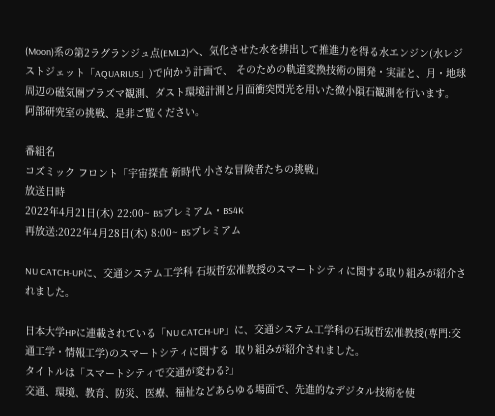(Moon)系の第2ラグランジュ点(EML2)へ、気化させた水を排出して推進力を得る水エンジン(水レジストジェット「AQUARIUS」)で向かう計画で、 そのための軌道変換技術の開発・実証と、月・地球周辺の磁気圏プラズマ観測、ダスト環境計測と月面衝突閃光を用いた微小隕石観測を行います。
阿部研究室の挑戦、是非ご覧ください。

番組名
コズミック フロント「宇宙探査 新時代 小さな冒険者たちの挑戦」
放送日時
2022年4月21日(木) 22:00~ BSプレミアム・BS4K
再放送:2022年4月28日(木) 8:00~ BSプレミアム

NU CATCH-UPに、交通システム工学科 石坂哲宏准教授のスマートシティに関する取り組みが紹介されました。

日本大学HPに連載されている「NU CATCH-UP」に、交通システム工学科の石坂哲宏准教授(専門:交通工学・情報工学)のスマートシティに関する  取り組みが紹介されました。
タイトルは「スマートシティで交通が変わる?」
交通、環境、教育、防災、医療、福祉などあらゆる場面で、先進的なデジタル技術を使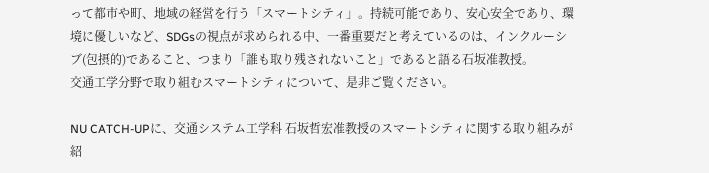って都市や町、地域の経営を行う「スマートシティ」。持続可能であり、安心安全であり、環境に優しいなど、SDGsの視点が求められる中、一番重要だと考えているのは、インクルーシブ(包摂的)であること、つまり「誰も取り残されないこと」であると語る石坂准教授。
交通工学分野で取り組むスマートシティについて、是非ご覧ください。

NU CATCH-UPに、交通システム工学科 石坂哲宏准教授のスマートシティに関する取り組みが紹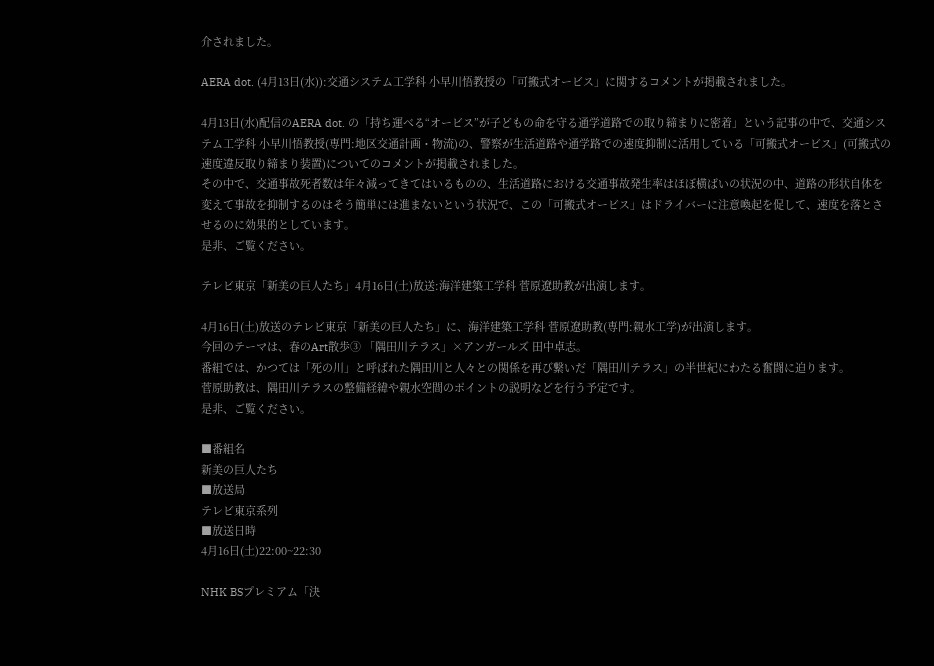介されました。

AERA dot. (4月13日(水)):交通システム工学科 小早川悟教授の「可搬式オービス」に関するコメントが掲載されました。

4月13日(水)配信のAERA dot. の「持ち運べる“オービス”が子どもの命を守る通学道路での取り締まりに密着」という記事の中で、交通システム工学科 小早川悟教授(専門:地区交通計画・物流)の、警察が生活道路や通学路での速度抑制に活用している「可搬式オービス」(可搬式の速度違反取り締まり装置)についてのコメントが掲載されました。
その中で、交通事故死者数は年々減ってきてはいるものの、生活道路における交通事故発生率はほぼ横ばいの状況の中、道路の形状自体を変えて事故を抑制するのはそう簡単には進まないという状況で、この「可搬式オービス」はドライバーに注意喚起を促して、速度を落とさせるのに効果的としています。
是非、ご覧ください。

テレビ東京「新美の巨人たち」4月16日(土)放送:海洋建築工学科 菅原遼助教が出演します。

4月16日(土)放送のテレビ東京「新美の巨人たち」に、海洋建築工学科 菅原遼助教(専門:親水工学)が出演します。
今回のテーマは、春のArt散歩③ 「隅田川テラス」×アンガールズ 田中卓志。
番組では、かつては「死の川」と呼ばれた隅田川と人々との関係を再び繋いだ「隅田川テラス」の半世紀にわたる奮闘に迫ります。
菅原助教は、隅田川テラスの整備経緯や親水空間のポイントの説明などを行う予定です。
是非、ご覧ください。

■番組名
新美の巨人たち
■放送局
テレビ東京系列
■放送日時
4月16日(土)22:00~22:30

NHK BSプレミアム「決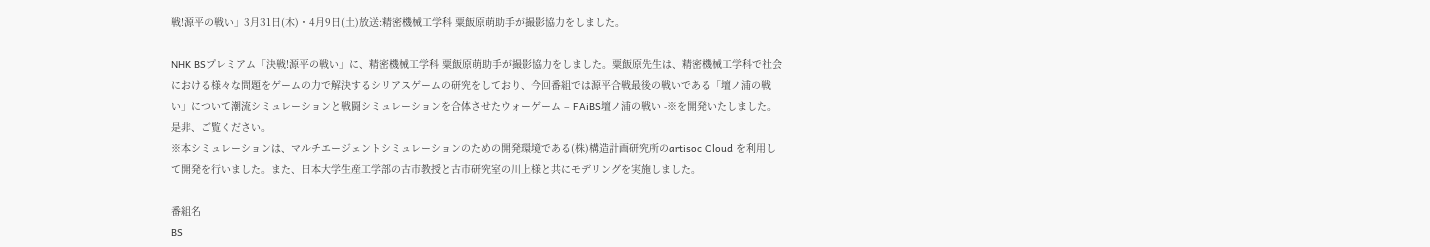戦!源平の戦い」3月31日(木)・4月9日(土)放送:精密機械工学科 粟飯原萌助手が撮影協力をしました。

NHK BSプレミアム「決戦!源平の戦い」に、精密機械工学科 粟飯原萌助手が撮影協力をしました。粟飯原先生は、精密機械工学科で社会における様々な問題をゲームの力で解決するシリアスゲームの研究をしており、今回番組では源平合戦最後の戦いである「壇ノ浦の戦い」について潮流シミュレーションと戦闘シミュレーションを合体させたウォーゲーム – FAiBS壇ノ浦の戦い -※を開発いたしました。
是非、ご覧ください。
※本シミュレーションは、マルチエージェントシミュレーションのための開発環境である(株)構造計画研究所のartisoc Cloud を利用して開発を行いました。また、日本大学生産工学部の古市教授と古市研究室の川上様と共にモデリングを実施しました。

番組名
BS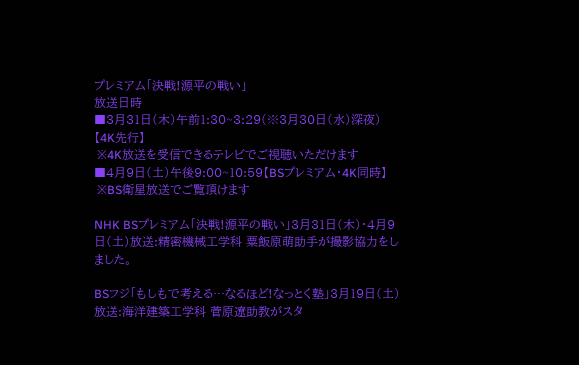プレミアム「決戦!源平の戦い」
放送日時
■3月31日(木)午前1:30~3:29(※3月30日(水)深夜)【4K先行】
 ※4K放送を受信できるテレビでご視聴いただけます
■4月9日(土)午後9:00~10:59【BSプレミアム・4K同時】
 ※BS衛星放送でご覧頂けます

NHK BSプレミアム「決戦!源平の戦い」3月31日(木)・4月9日(土)放送:精密機械工学科 粟飯原萌助手が撮影協力をしました。

BSフジ「もしもで考える…なるほど!なっとく塾」3月19日(土)放送:海洋建築工学科 菅原遼助教がスタ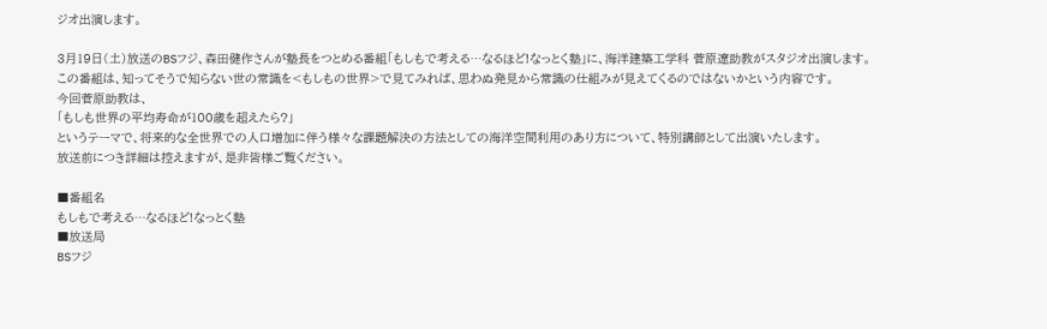ジオ出演します。

3月19日(土)放送のBSフジ、森田健作さんが塾長をつとめる番組「もしもで考える…なるほど!なっとく塾」に、海洋建築工学科 菅原遼助教がスタジオ出演します。
この番組は、知ってそうで知らない世の常識を<もしもの世界>で見てみれば、思わぬ発見から常識の仕組みが見えてくるのではないかという内容です。
今回菅原助教は、
「もしも世界の平均寿命が100歳を超えたら?」
というテーマで、将来的な全世界での人口増加に伴う様々な課題解決の方法としての海洋空間利用のあり方について、特別講師として出演いたします。
放送前につき詳細は控えますが、是非皆様ご覧ください。

■番組名
もしもで考える…なるほど!なっとく塾
■放送局
BSフジ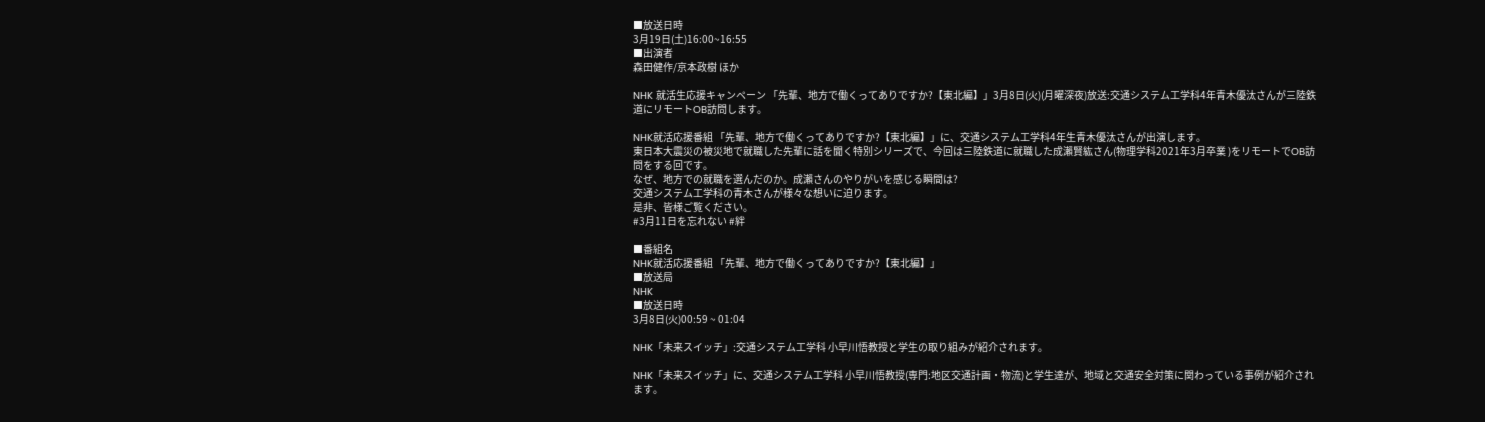■放送日時
3月19日(土)16:00~16:55
■出演者
森田健作/京本政樹 ほか

NHK 就活生応援キャンペーン 「先輩、地方で働くってありですか?【東北編】」3月8日(火)(月曜深夜)放送:交通システム工学科4年青木優汰さんが三陸鉄道にリモートOB訪問します。

NHK就活応援番組 「先輩、地方で働くってありですか?【東北編】」に、交通システム工学科4年生青木優汰さんが出演します。
東日本大震災の被災地で就職した先輩に話を聞く特別シリーズで、今回は三陸鉄道に就職した成瀨賢紘さん(物理学科2021年3月卒業 )をリモートでOB訪問をする回です。
なぜ、地方での就職を選んだのか。成瀨さんのやりがいを感じる瞬間は?
交通システム工学科の青木さんが様々な想いに迫ります。
是非、皆様ご覧ください。
#3月11日を忘れない #絆

■番組名
NHK就活応援番組 「先輩、地方で働くってありですか?【東北編】」
■放送局
NHK
■放送日時
3月8日(火)00:59 ~ 01:04

NHK「未来スイッチ」:交通システム工学科 小早川悟教授と学生の取り組みが紹介されます。

NHK「未来スイッチ」に、交通システム工学科 小早川悟教授(専門:地区交通計画・物流)と学生達が、地域と交通安全対策に関わっている事例が紹介されます。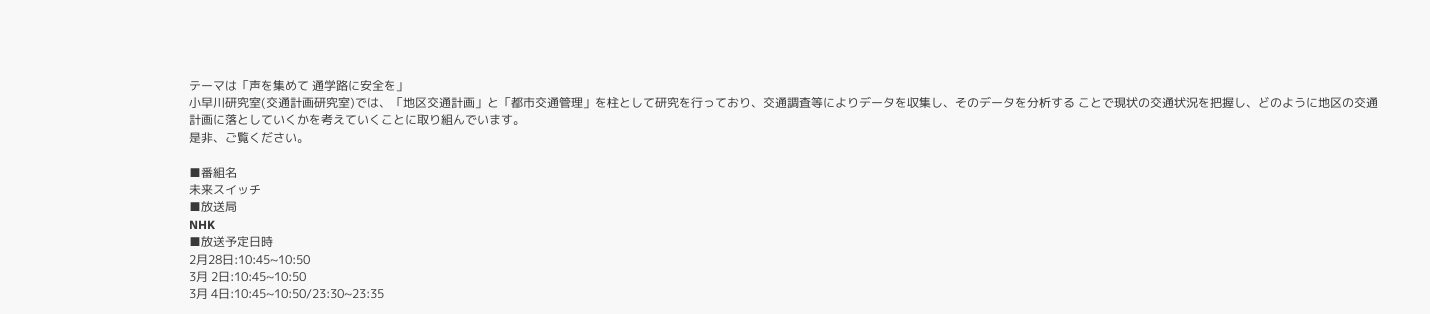テーマは「声を集めて 通学路に安全を」
小早川研究室(交通計画研究室)では、「地区交通計画」と「都市交通管理」を柱として研究を行っており、交通調査等によりデータを収集し、そのデータを分析する ことで現状の交通状況を把握し、どのように地区の交通計画に落としていくかを考えていくことに取り組んでいます。
是非、ご覧ください。

■番組名
未来スイッチ
■放送局
NHK
■放送予定日時
2月28日:10:45~10:50
3月 2日:10:45~10:50
3月 4日:10:45~10:50/23:30~23:35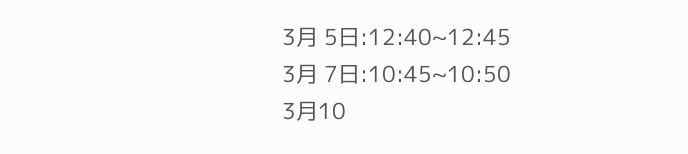3月 5日:12:40~12:45
3月 7日:10:45~10:50
3月10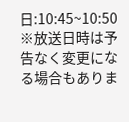日:10:45~10:50
※放送日時は予告なく変更になる場合もありま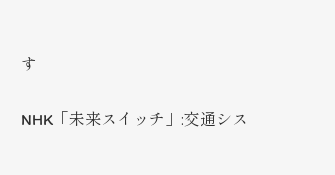す

NHK「未来スイッチ」:交通シス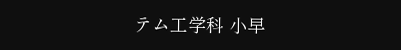テム工学科 小早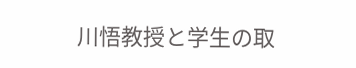川悟教授と学生の取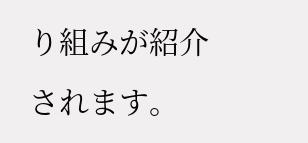り組みが紹介されます。